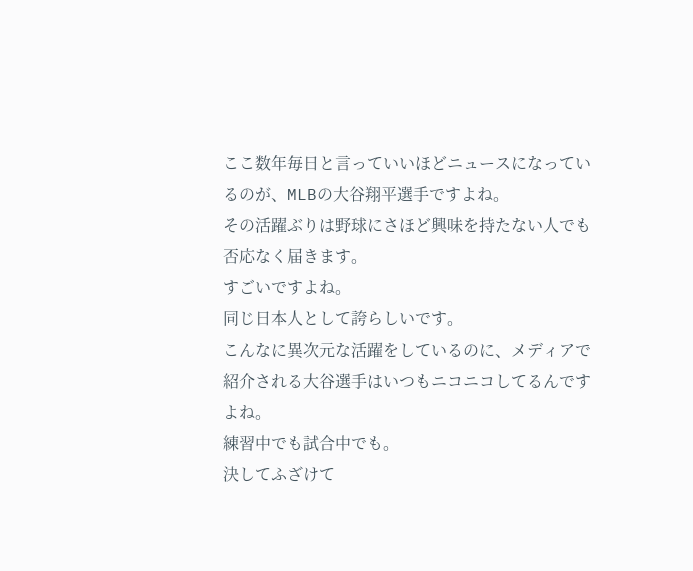ここ数年毎日と言っていいほどニュースになっているのが、MLBの大谷翔平選手ですよね。
その活躍ぶりは野球にさほど興味を持たない人でも否応なく届きます。
すごいですよね。
同じ日本人として誇らしいです。
こんなに異次元な活躍をしているのに、メディアで紹介される大谷選手はいつもニコニコしてるんですよね。
練習中でも試合中でも。
決してふざけて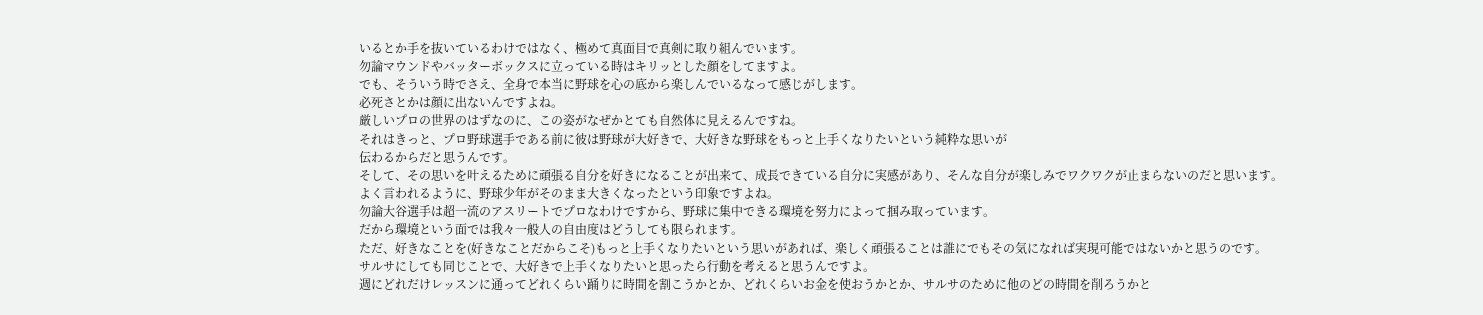いるとか手を抜いているわけではなく、極めて真面目で真剣に取り組んでいます。
勿論マウンドやバッターボックスに立っている時はキリッとした顔をしてますよ。
でも、そういう時でさえ、全身で本当に野球を心の底から楽しんでいるなって感じがします。
必死さとかは顔に出ないんですよね。
厳しいプロの世界のはずなのに、この姿がなぜかとても自然体に見えるんですね。
それはきっと、プロ野球選手である前に彼は野球が大好きで、大好きな野球をもっと上手くなりたいという純粋な思いが
伝わるからだと思うんです。
そして、その思いを叶えるために頑張る自分を好きになることが出来て、成長できている自分に実感があり、そんな自分が楽しみでワクワクが止まらないのだと思います。
よく言われるように、野球少年がそのまま大きくなったという印象ですよね。
勿論大谷選手は超一流のアスリートでプロなわけですから、野球に集中できる環境を努力によって掴み取っています。
だから環境という面では我々一般人の自由度はどうしても限られます。
ただ、好きなことを(好きなことだからこそ)もっと上手くなりたいという思いがあれば、楽しく頑張ることは誰にでもその気になれば実現可能ではないかと思うのです。
サルサにしても同じことで、大好きで上手くなりたいと思ったら行動を考えると思うんですよ。
週にどれだけレッスンに通ってどれくらい踊りに時間を割こうかとか、どれくらいお金を使おうかとか、サルサのために他のどの時間を削ろうかと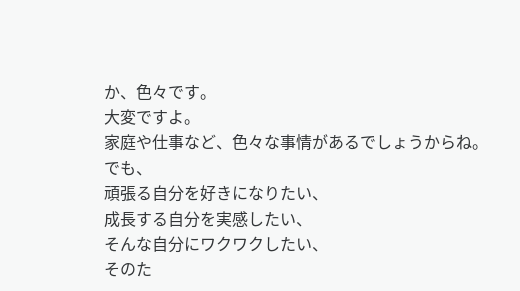か、色々です。
大変ですよ。
家庭や仕事など、色々な事情があるでしょうからね。
でも、
頑張る自分を好きになりたい、
成長する自分を実感したい、
そんな自分にワクワクしたい、
そのた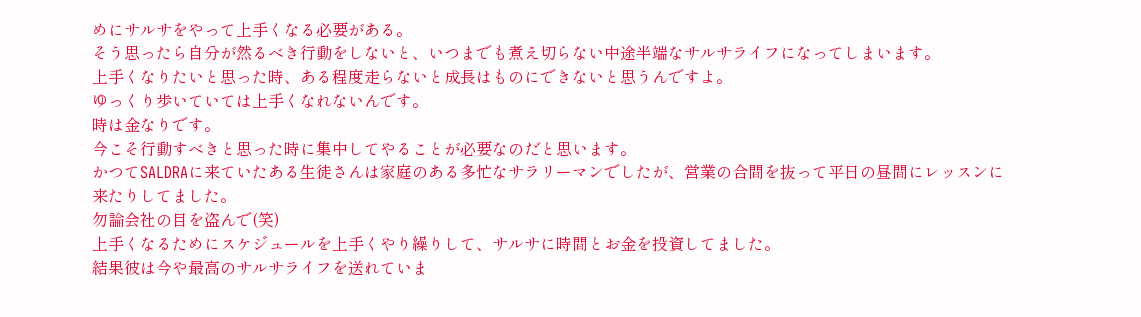めにサルサをやって上手くなる必要がある。
そう思ったら自分が然るべき行動をしないと、いつまでも煮え切らない中途半端なサルサライフになってしまいます。
上手くなりたいと思った時、ある程度走らないと成長はものにできないと思うんですよ。
ゆっくり歩いていては上手くなれないんです。
時は金なりです。
今こそ行動すべきと思った時に集中してやることが必要なのだと思います。
かつてSALDRAに来ていたある生徒さんは家庭のある多忙なサラリーマンでしたが、営業の合間を抜って平日の昼間にレッスンに来たりしてました。
勿論会社の目を盗んで(笑)
上手くなるためにスケジュールを上手くやり繰りして、サルサに時間とお金を投資してました。
結果彼は今や最高のサルサライフを送れていま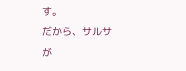す。
だから、サルサが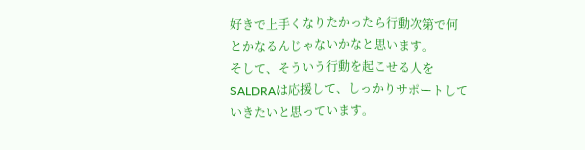好きで上手くなりたかったら行動次第で何とかなるんじゃないかなと思います。
そして、そういう行動を起こせる人をSALDRAは応援して、しっかりサポートしていきたいと思っています。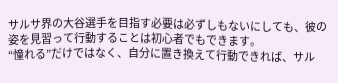サルサ界の大谷選手を目指す必要は必ずしもないにしても、彼の姿を見習って行動することは初心者でもできます。
“憧れる”だけではなく、自分に置き換えて行動できれば、サル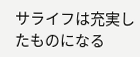サライフは充実したものになる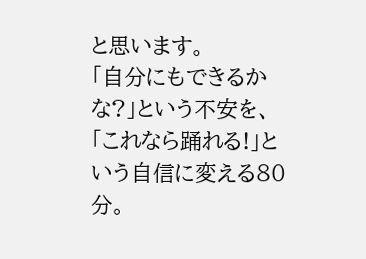と思います。
「自分にもできるかな?」という不安を、
「これなら踊れる!」という自信に変える80分。